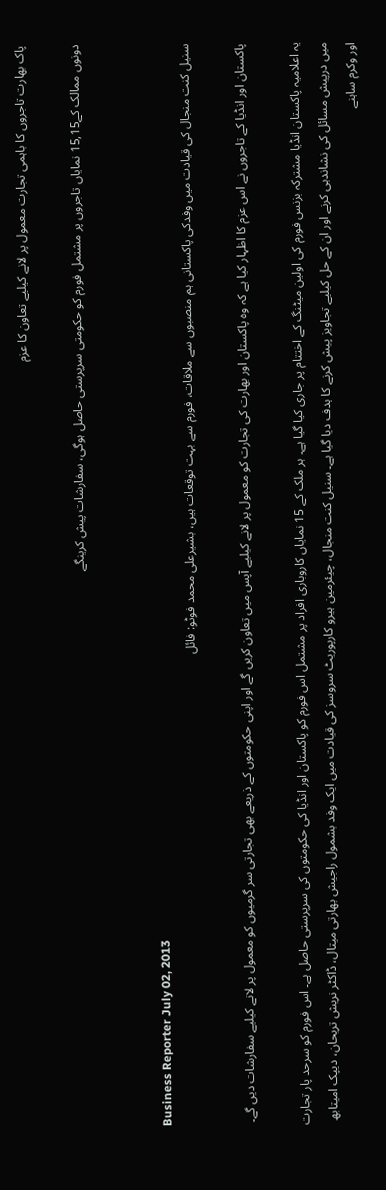پاک بھارت تاجروں کا باہمی تجارت معمول پر لانے کیلیے تعاون کا عزم

دونوں ممالک کے15,15 نمایاں تاجروں پر مشتمل فورم کو حکومتی سرپرستی حاصل ہوگی، سفارشات پیش کرینگے


Business Reporter July 02, 2013
سنیل کنت منجال کی قیادت میں وفدکی پاکستانی ہم منصبوں سے ملاقات، فورم سے بہت توقعات ہیں، بشیرعلی محمد فوٹو: فائل

پاکستان اور انڈیا کے تاجروں نے اس عزم کا اظہار کیا ہے کہ وہ پاکستان اور بھارت کی تجارت کو معمول پر لانے کیلیے آپس میں تعاون کریں گے اور اپنی حکومتوں کے ذریعے بھی تجارتی سر گرمیوں کو معمول پر لانے کیلیے سفارشات دیں گے۔

یہ اعلامیہ پاکستان انڈیا مشترکہ بزنس فورم کی اولین میٹنگ کے اختتام پر جاری کیا گیا ہے۔ ہر ملک کے 15 نمایاں کاروباری افراد پر مشتمل اس فورم کو پاکستان اور انڈیا کی حکومتوں کی سرپرستی حاصل ہے۔ اس فورم کو سرحد پار تجارت میں درپیش مسائل کی نشاندہی کرنے اور ان کے حل کیلیے تجاویز پیش کرنے کا ہدف دیا گیا ہے۔ سنیل کنت منجال، چیئرمین ہیرو کارپوریٹ سروسز کی قیادت میں ایک وفد بشمول راجیش بھارتی میتال، ڈاکٹر نریش تریحان، دیپک امیتابھ اور وکرم ساہنے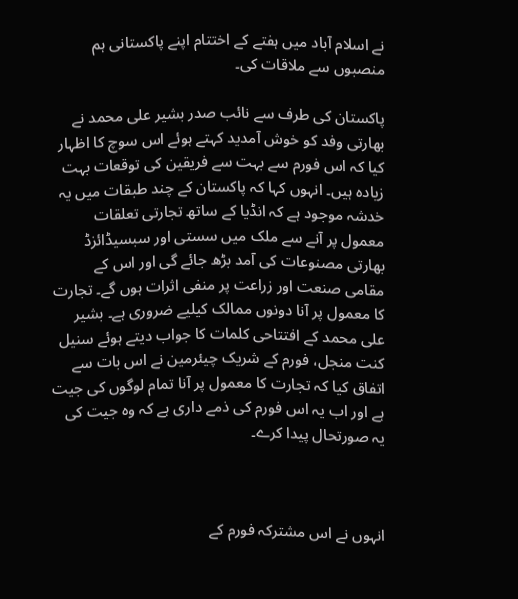نے اسلام آباد میں ہفتے کے اختتام اپنے پاکستانی ہم منصبوں سے ملاقات کی۔

پاکستان کی طرف سے نائب صدر بشیر علی محمد نے بھارتی وفد کو خوش آمدید کہتے ہوئے اس سوچ کا اظہار کیا کہ اس فورم سے بہت سے فریقین کی توقعات بہت زیادہ ہیں۔ انہوں کہا کہ پاکستان کے چند طبقات میں یہ خدشہ موجود ہے کہ انڈیا کے ساتھ تجارتی تعلقات معمول پر آنے سے ملک میں سستی اور سبسیڈائزڈ بھارتی مصنوعات کی آمد بڑھ جائے گی اور اس کے مقامی صنعت اور زراعت پر منفی اثرات ہوں گے۔ تجارت کا معمول پر آنا دونوں ممالک کیلیے ضروری ہے۔ بشیر علی محمد کے افتتاحی کلمات کا جواب دیتے ہوئے سنیل کنت منجل، فورم کے شریک چیئرمین نے اس بات سے اتفاق کیا کہ تجارت کا معمول پر آنا تمام لوگوں کی جیت ہے اور اب یہ اس فورم کی ذمے داری ہے کہ وہ جیت کی یہ صورتحال پیدا کرے۔



انہوں نے اس مشترکہ فورم کے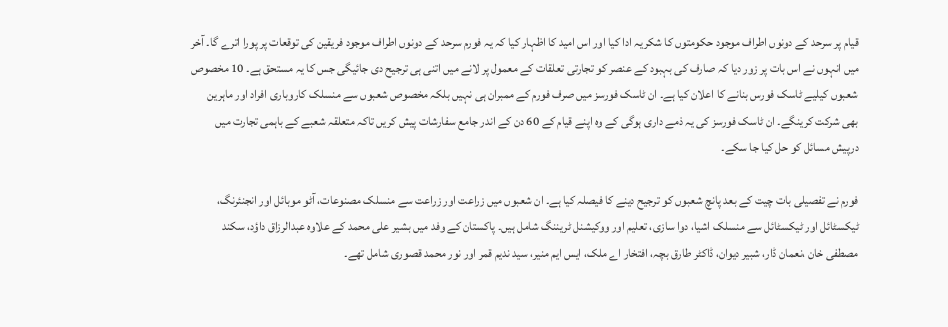قیام پر سرحد کے دونوں اطراف موجود حکومتوں کا شکریہ ادا کیا اور اس امید کا اظہار کیا کہ یہ فورم سرحد کے دونوں اطراف موجود فریقین کی توقعات پر پورا اترے گا۔ آخر میں انہوں نے اس بات پر زور دیا کہ صارف کی بہبود کے عنصر کو تجارتی تعلقات کے معمول پر لانے میں اتنی ہی ترجیح دی جائیگی جس کا یہ مستحق ہے۔ 10 مخصوص شعبوں کیلیے ٹاسک فورس بنانے کا اعلان کیا ہے۔ ان ٹاسک فورسز میں صرف فورم کے ممبران ہی نہیں بلکہ مخصوص شعبوں سے منسلک کاروباری افراد اور ماہرین بھی شرکت کرینگے۔ ان ٹاسک فورسز کی یہ ذمے داری ہوگی کے وہ اپنے قیام کے 60 دن کے اندر جامع سفارشات پیش کریں تاکہ متعلقہ شعبے کے باہمی تجارت میں درپیش مسائل کو حل کیا جا سکے۔

فورم نے تفصیلی بات چیت کے بعد پانچ شعبوں کو ترجیح دینے کا فیصلہ کیا ہے۔ ان شعبوں میں زراعت اور زراعت سے منسلک مصنوعات، آٹو موبائل اور انجنئرنگ، ٹیکسٹائل اور ٹیکسٹائل سے منسلک اشیا، دوا سازی، تعلیم اور ووکیشنل ٹریننگ شامل ہیں۔ پاکستان کے وفد میں بشیر علی محمد کے علاوہ عبدالرزاق داؤد، سکند مصطفی خان ،نعمان ڈار، شبیر دیوان، ڈاکٹر طارق بچہ، افتخار اے ملک، ایس ایم منیر، سید ندیم قمر اور نور محمد قصوری شامل تھے۔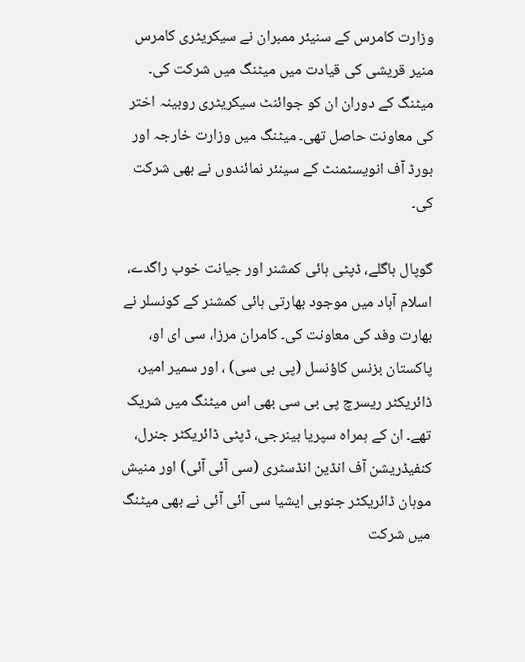وزارت کامرس کے سنیئر ممبران نے سیکریٹری کامرس منیر قریشی کی قیادت میں میٹنگ میں شرکت کی۔ میٹنگ کے دوران ان کو جوائنٹ سیکریٹری روبینہ اختر کی معاونت حاصل تھی۔ میٹنگ میں وزارت خارجہ اور بورڈ آف انویسٹمنٹ کے سینئر نمائندوں نے بھی شرکت کی۔

گوپال باگلے، ڈپٹی ہائی کمشنر اور جیانت خوب راگدے، اسلام آباد میں موجود بھارتی ہائی کمشنر کے کونسلر نے بھارت وفد کی معاونت کی۔ کامران مرزا، سی ای او، پاکستان بزنس کاؤنسل (پی بی سی) ، اور سمیر امیر، ڈائریکٹر ریسرچ پی بی سی بھی اس میٹنگ میں شریک تھے۔ ان کے ہمراہ سپریا بینرجی، ڈپٹی ڈائریکٹر جنرل، کنفیڈریشن آف انڈین انڈسٹری (سی آئی آئی) اور منیش موہان ڈائریکٹر جنوبی ایشیا سی آئی آئی نے بھی میٹنگ میں شرکت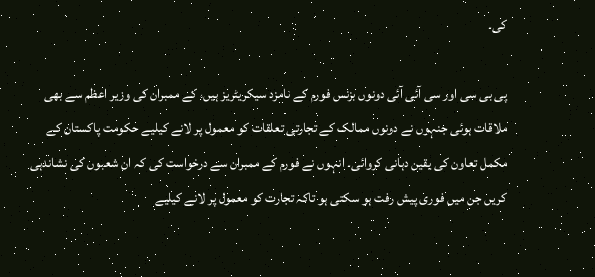کی۔

پی بی سی اور سی آئی آئی دونوں بزنس فورم کے نامزد سیکریٹریز ہیں، کے ممبران کی وزیر اعظم سے بھی ملاقات ہوئی جنہوں نے دونوں ممالک کے تجارتی تعلقات کو معمول پر لانے کیلیے حکومت پاکستان کے مکمل تعاون کی یقین دہانی کروائی۔ انہوں نے فورم کے ممبران سے درخواست کی کہ ان شعبوں کی نشاندہی کریں جن میں فوری پیش رفت ہو سکتی ہو تاکہ تجارت کو معمول پر لانے کیلیے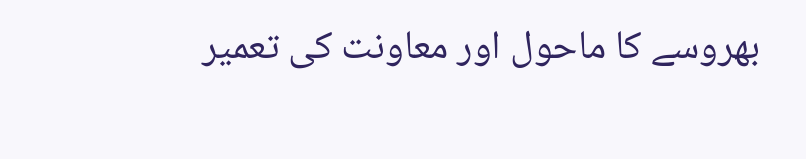بھروسے کا ماحول اور معاونت کی تعمیر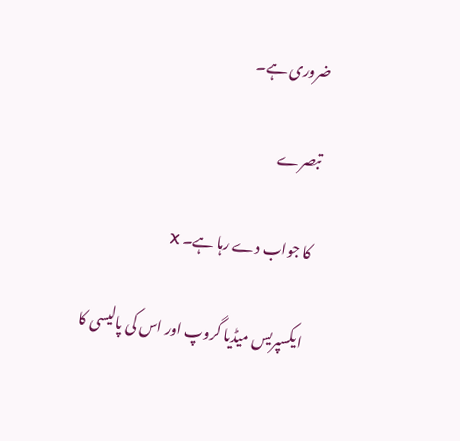ضروری ہے۔

تبصرے

کا جواب دے رہا ہے۔ X

ایکسپریس میڈیا گروپ اور اس کی پالیسی کا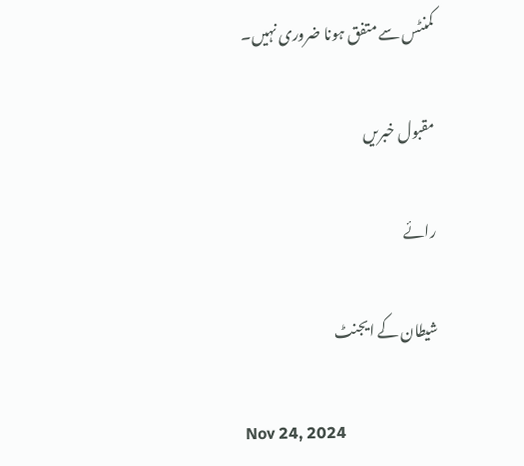کمنٹس سے متفق ہونا ضروری نہیں۔

مقبول خبریں

رائے

شیطان کے ایجنٹ

Nov 24, 2024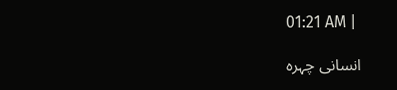01:21 AM |

انسانی چہرہ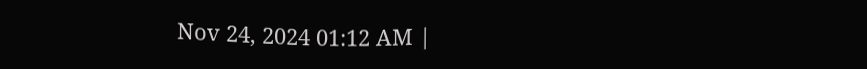Nov 24, 2024 01:12 AM |